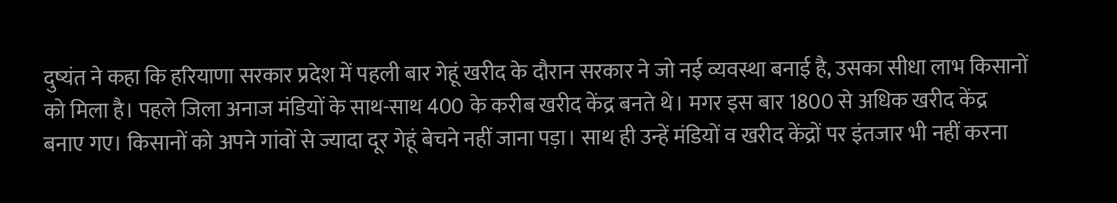दुष्यंत ने कहा कि हरियाणा सरकार प्रदेश में पहली बार गेहूं खरीद के दौरान सरकार ने जो नई व्यवस्था बनाई है, उसका सीधा लाभ किसानों को मिला है। पहले जिला अनाज मंडियों के साथ-साथ 400 के करीब खरीद केंद्र बनते थे। मगर इस बार 1800 से अधिक खरीद केंद्र बनाए गए। किसानों को अपने गांवों से ज्यादा दूर गेहूं बेचने नहीं जाना पड़ा। साथ ही उन्हें मंडियों व खरीद केंद्रों पर इंतजार भी नहीं करना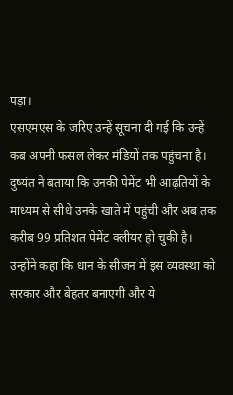पड़ा।
एसएमएस के जरिए उन्हें सूचना दी गई कि उन्हें कब अपनी फसल लेकर मंडियों तक पहुंचना है। दुष्यंत ने बताया कि उनकी पेमेंट भी आढ़तियों के माध्यम से सीधे उनके खाते में पहुंची और अब तक करीब 99 प्रतिशत पेमेंट क्लीयर हो चुकी है। उन्होंने कहा कि धान के सीजन में इस व्यवस्था को सरकार और बेहतर बनाएगी और ये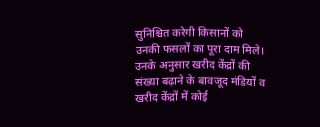सुनिश्चित करेगी किसानों को उनकी फसलों का पूरा दाम मिले। उनके अनुसार खरीद केंद्रों की संख्या बढ़ाने के बावजूद मंडियों व खरीद केंद्रों में कोई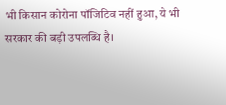भी किसान कोरोना पॉजिटिव नहीं हुआ, ये भी सरकार की बड़ी उपलब्धि है।